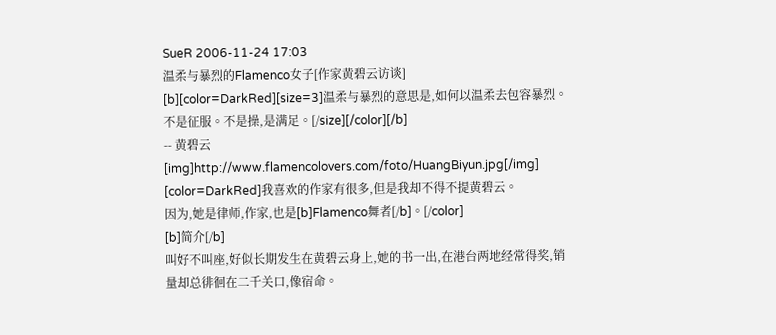SueR 2006-11-24 17:03
温柔与暴烈的Flamenco女子[作家黄碧云访谈]
[b][color=DarkRed][size=3]温柔与暴烈的意思是,如何以温柔去包容暴烈。不是征服。不是操,是满足。[/size][/color][/b]
-- 黄碧云
[img]http://www.flamencolovers.com/foto/HuangBiyun.jpg[/img]
[color=DarkRed]我喜欢的作家有很多,但是我却不得不提黄碧云。
因为,她是律师,作家,也是[b]Flamenco舞者[/b]。[/color]
[b]简介[/b]
叫好不叫座,好似长期发生在黄碧云身上,她的书一出,在港台两地经常得奖,销量却总徘徊在二千关口,像宿命。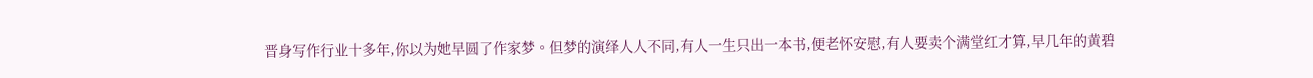晋身写作行业十多年,你以为她早圆了作家梦。但梦的演绎人人不同,有人一生只出一本书,便老怀安慰,有人要卖个满堂红才算,早几年的黄碧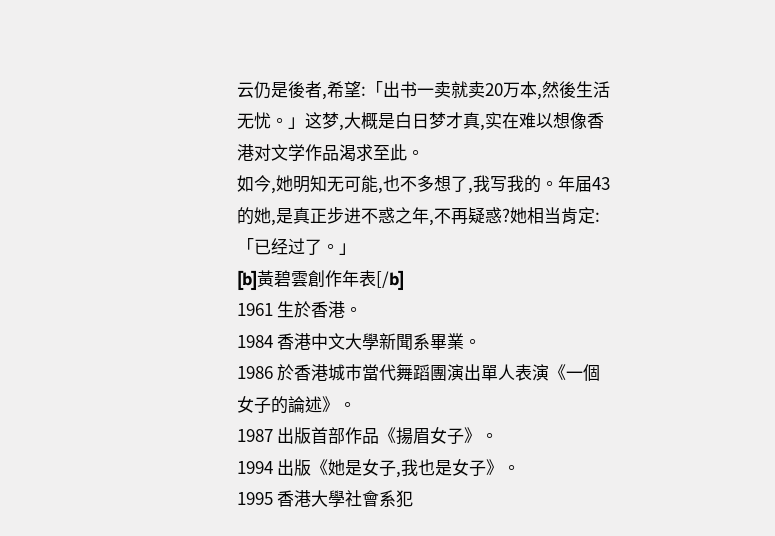云仍是後者,希望:「出书一卖就卖20万本,然後生活无忧。」这梦,大概是白日梦才真,实在难以想像香港对文学作品渴求至此。
如今,她明知无可能,也不多想了,我写我的。年届43的她,是真正步进不惑之年,不再疑惑?她相当肯定:「已经过了。」
[b]黃碧雲創作年表[/b]
1961 生於香港。
1984 香港中文大學新聞系畢業。
1986 於香港城巿當代舞蹈團演出單人表演《一個女子的論述》。
1987 出版首部作品《揚眉女子》。
1994 出版《她是女子,我也是女子》。
1995 香港大學社會系犯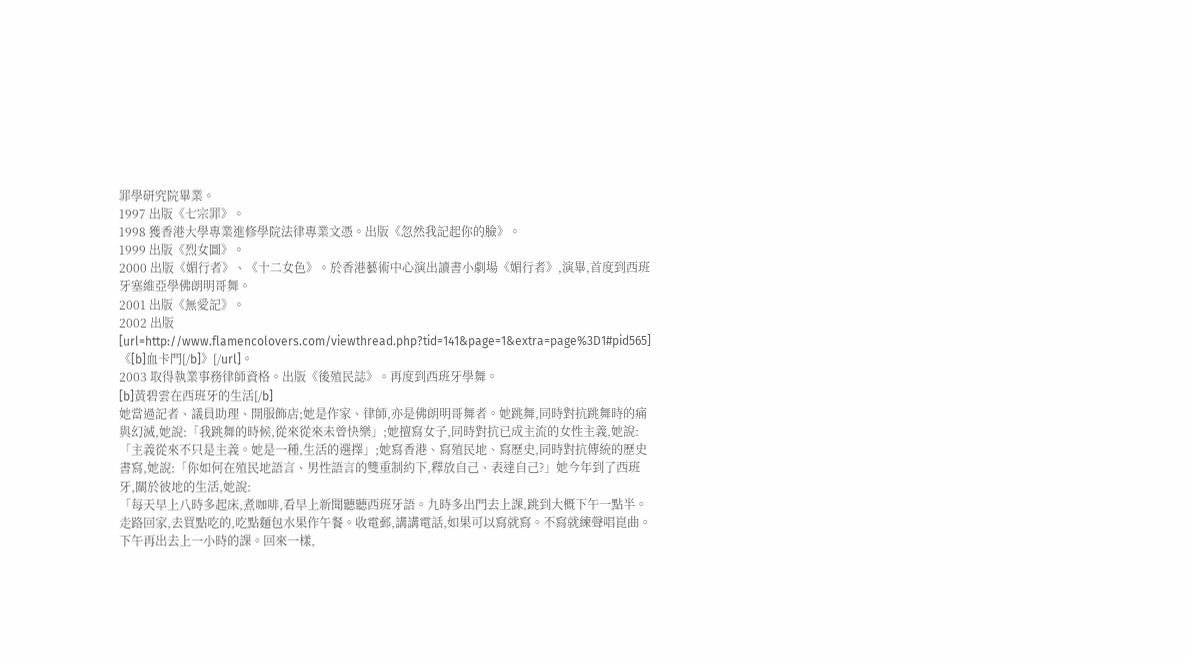罪學研究院畢業。
1997 出版《七宗罪》。
1998 獲香港大學專業進修學院法律專業文憑。出版《忽然我記起你的臉》。
1999 出版《烈女圖》。
2000 出版《媚行者》、《十二女色》。於香港藝術中心演出讀書小劇場《媚行者》,演畢,首度到西班牙塞維亞學佛朗明哥舞。
2001 出版《無愛記》。
2002 出版[url=http://www.flamencolovers.com/viewthread.php?tid=141&page=1&extra=page%3D1#pid565]《[b]血卡門[/b]》[/url]。
2003 取得執業事務律師資格。出版《後殖民誌》。再度到西班牙學舞。
[b]黃碧雲在西班牙的生活[/b]
她當過記者、議員助理、開服飾店;她是作家、律師,亦是佛朗明哥舞者。她跳舞,同時對抗跳舞時的痛與幻滅,她說:「我跳舞的時候,從來從來未曾快樂」;她擅寫女子,同時對抗已成主流的女性主義,她說:「主義從來不只是主義。她是一種,生活的選擇」;她寫香港、寫殖民地、寫歷史,同時對抗傳統的歷史書寫,她說:「你如何在殖民地語言、男性語言的雙重制約下,釋放自己、表達自己?」她今年到了西班牙,關於彼地的生活,她說:
「每天早上八時多起床,煮咖啡,看早上新聞聽聽西班牙語。九時多出門去上課,跳到大概下午一點半。走路回家,去買點吃的,吃點麵包水果作午餐。收電郵,講講電話,如果可以寫就寫。不寫就練聲唱崑曲。下午再出去上一小時的課。回來一樣,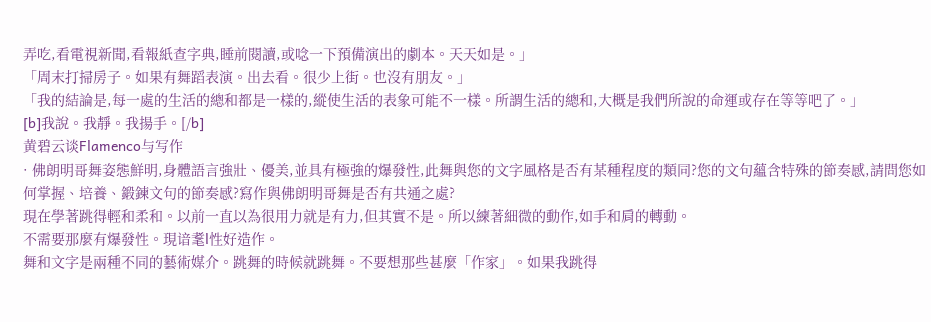弄吃,看電視新聞,看報紙查字典,睡前閱讀,或唸一下預備演出的劇本。天天如是。」
「周末打掃房子。如果有舞蹈表演。出去看。很少上街。也沒有朋友。」
「我的結論是,每一處的生活的總和都是一樣的,縱使生活的表象可能不一樣。所謂生活的總和,大概是我們所說的命運或存在等等吧了。」
[b]我說。我靜。我揚手。[/b]
黄碧云谈Flamenco与写作
· 佛朗明哥舞姿態鮮明,身體語言強壯、優美,並具有極強的爆發性,此舞與您的文字風格是否有某種程度的類同?您的文句蘊含特殊的節奏感,請問您如何掌握、培養、鍛鍊文句的節奏感?寫作與佛朗明哥舞是否有共通之處?
現在學著跳得輕和柔和。以前一直以為很用力就是有力,但其實不是。所以練著細微的動作,如手和肩的轉動。
不需要那麼有爆發性。現谙耄l性好造作。
舞和文字是兩種不同的藝術媒介。跳舞的時候就跳舞。不要想那些甚麼「作家」。如果我跳得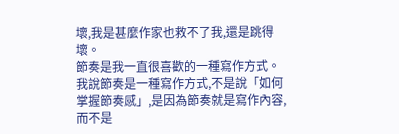壞,我是甚麼作家也救不了我,還是跳得壞。
節奏是我一直很喜歡的一種寫作方式。我說節奏是一種寫作方式,不是說「如何掌握節奏感」,是因為節奏就是寫作內容,而不是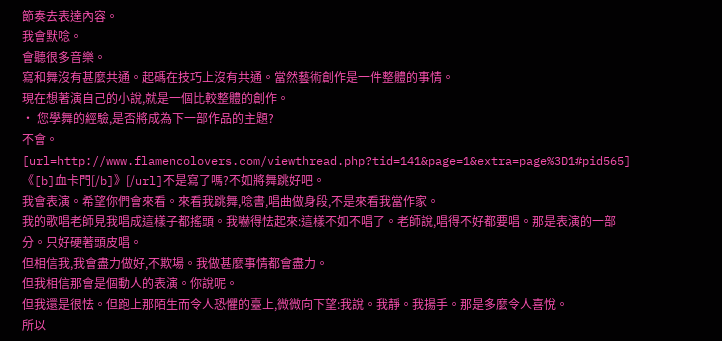節奏去表達內容。
我會默唸。
會聽很多音樂。
寫和舞沒有甚麼共通。起碼在技巧上沒有共通。當然藝術創作是一件整體的事情。
現在想著演自己的小說,就是一個比較整體的創作。
· 您學舞的經驗,是否將成為下一部作品的主題?
不會。[url=http://www.flamencolovers.com/viewthread.php?tid=141&page=1&extra=page%3D1#pid565]《[b]血卡門[/b]》[/url]不是寫了嗎?不如將舞跳好吧。
我會表演。希望你們會來看。來看我跳舞,唸書,唱曲做身段,不是來看我當作家。
我的歌唱老師見我唱成這樣子都搖頭。我嚇得怯起來:這樣不如不唱了。老師說,唱得不好都要唱。那是表演的一部分。只好硬著頭皮唱。
但相信我,我會盡力做好,不欺場。我做甚麼事情都會盡力。
但我相信那會是個動人的表演。你說呢。
但我還是很怯。但跑上那陌生而令人恐懼的臺上,微微向下望:我說。我靜。我揚手。那是多麼令人喜悅。
所以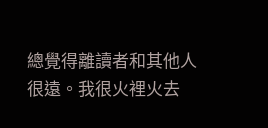總覺得離讀者和其他人很遠。我很火裡火去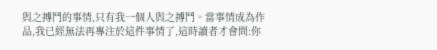與之搏鬥的事情,只有我一個人與之搏鬥。當事情成為作品,我已經無法再專注於這件事情了,這時讀者才會問:你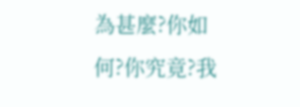為甚麼?你如何?你究竟?我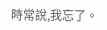時常說,我忘了。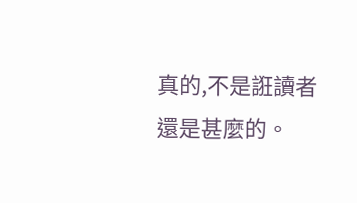真的,不是誑讀者還是甚麼的。